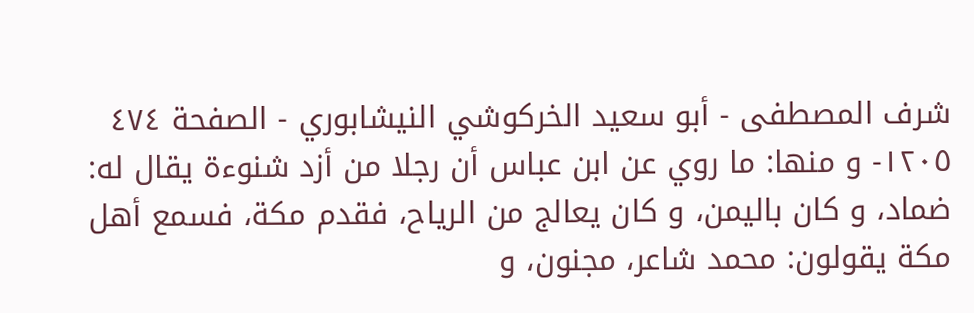شرف المصطفى - أبو سعيد الخركوشي النيشابوري - الصفحة ٤٧٤
١٢٠٥- و منها: ما روي عن ابن عباس أن رجلا من أزد شنوءة يقال له: ضماد، و كان باليمن، و كان يعالج من الرياح، فقدم مكة، فسمع أهل مكة يقولون: محمد شاعر، مجنون، و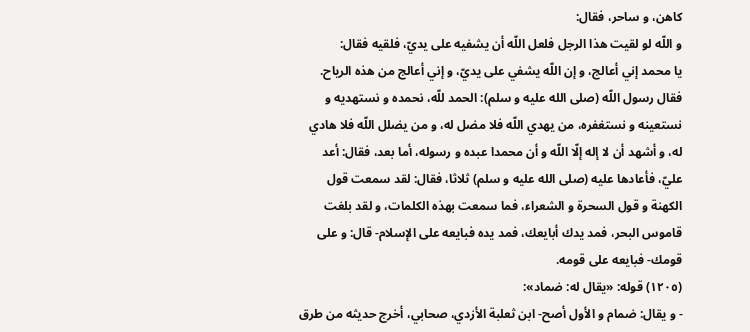كاهن، و ساحر، فقال:
و اللّه لو لقيت هذا الرجل فلعل اللّه أن يشفيه على يديّ، فلقيه فقال:
يا محمد إني أعالج، و إن اللّه يشفي على يديّ، و إني أعالج من هذه الرياح.
فقال رسول اللّه (صلى الله عليه و سلم): الحمد للّه، نحمده و نستهديه و نستعينه و نستغفره، من يهدي اللّه فلا مضل له، و من يضلل اللّه فلا هادي له، و أشهد أن لا إله إلّا اللّه و أن محمدا عبده و رسوله، أما بعد، فقال: أعد عليّ، فأعادها عليه (صلى الله عليه و سلم) ثلاثا، فقال: لقد سمعت قول الكهنة و قول السحرة و الشعراء، فما سمعت بهذه الكلمات، و لقد بلغت قاموس البحر، فمد يدك أبايعك، فمد يده فبايعه على الإسلام- قال: و على قومك- فبايعه على قومه.
(١٢٠٥) قوله: «يقال له: ضماد»:
- و يقال: ضمام و الأول أصح- ابن ثعلبة الأزدي، صحابي، أخرج حديثه من طرق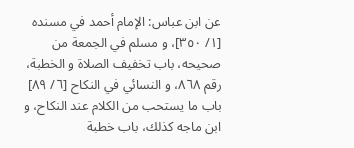عن ابن عباس: الإمام أحمد في مسنده [١/ ٣٥٠]، و مسلم في الجمعة من صحيحه، باب تخفيف الصلاة و الخطبة، رقم ٨٦٨، و النسائي في النكاح [٦/ ٨٩] باب ما يستحب من الكلام عند النكاح، و ابن ماجه كذلك، باب خطبة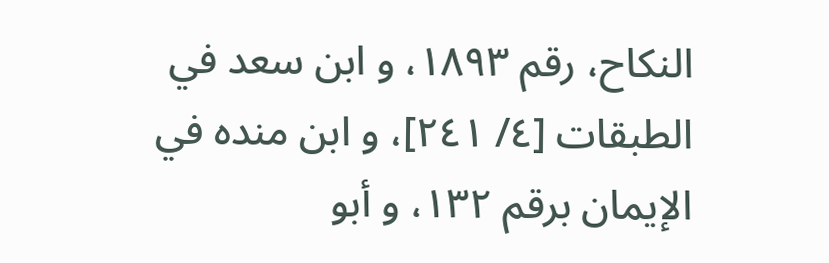النكاح، رقم ١٨٩٣، و ابن سعد في الطبقات [٤/ ٢٤١]، و ابن منده في الإيمان برقم ١٣٢، و أبو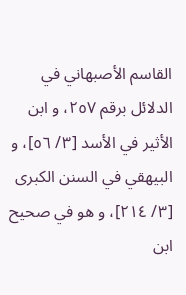القاسم الأصبهاني في الدلائل برقم ٢٥٧، و ابن الأثير في الأسد [٣/ ٥٦]، و البيهقي في السنن الكبرى [٣/ ٢١٤]، و هو في صحيح ابن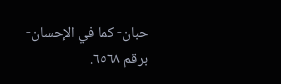حبان- كما في الإحسان- برقم ٦٥٦٨.